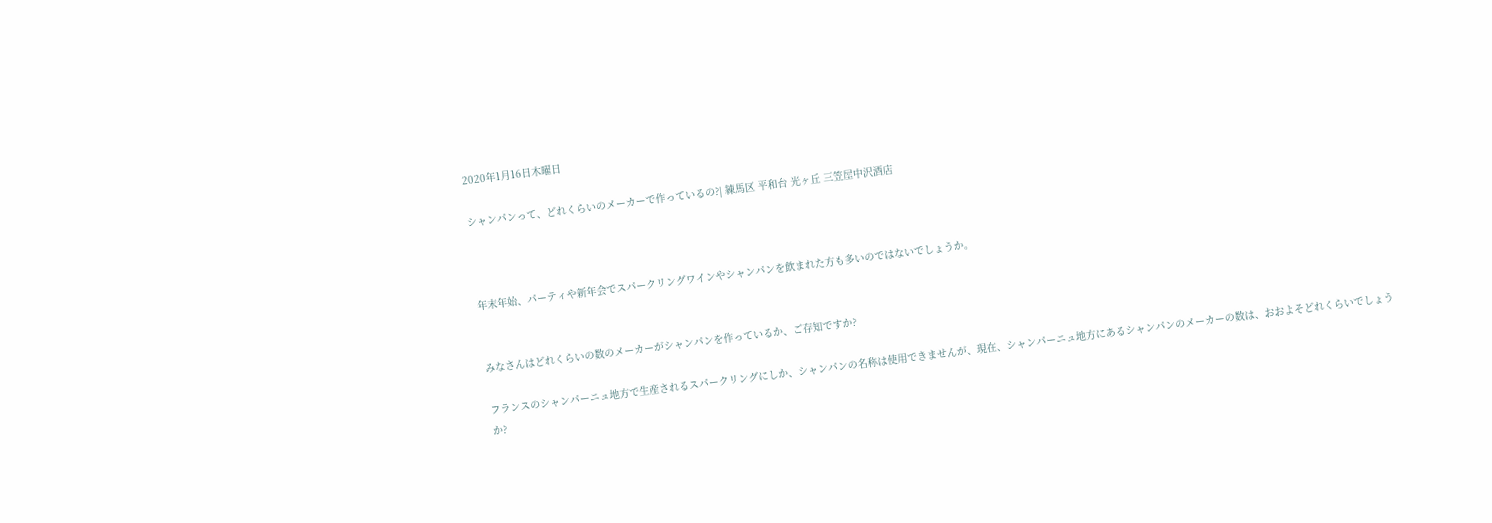2020年1月16日木曜日

シャンパンって、どれくらいのメーカーで作っているの?| 練馬区 平和台 光ヶ丘 三笠屋中沢酒店



年末年始、パーティや新年会でスパークリングワインやシャンパンを飲まれた方も多いのではないでしょうか。


みなさんはどれくらいの数のメーカーがシャンパンを作っているか、ご存知ですか?

フランスのシャンパーニュ地方で生産されるスパークリングにしか、シャンパンの名称は使用できませんが、現在、シャンパーニュ地方にあるシャンパンのメーカーの数は、おおよそどれくらいでしょうか?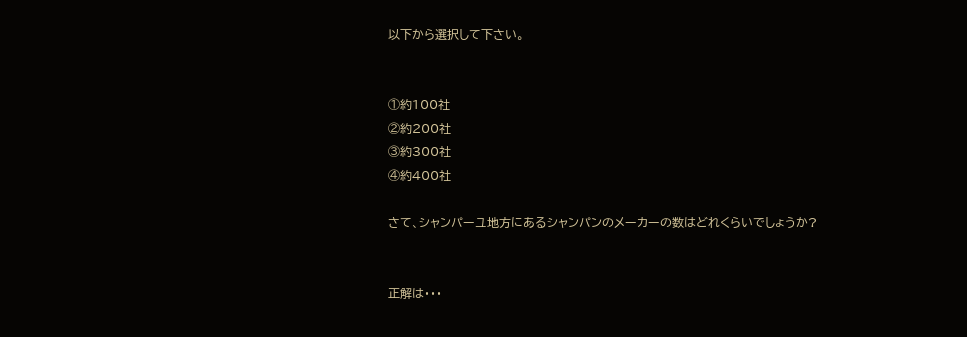以下から選択して下さい。


①約100社
②約200社
③約300社
④約400社

さて、シャンパーユ地方にあるシャンパンのメーカーの数はどれくらいでしょうか?


正解は・・・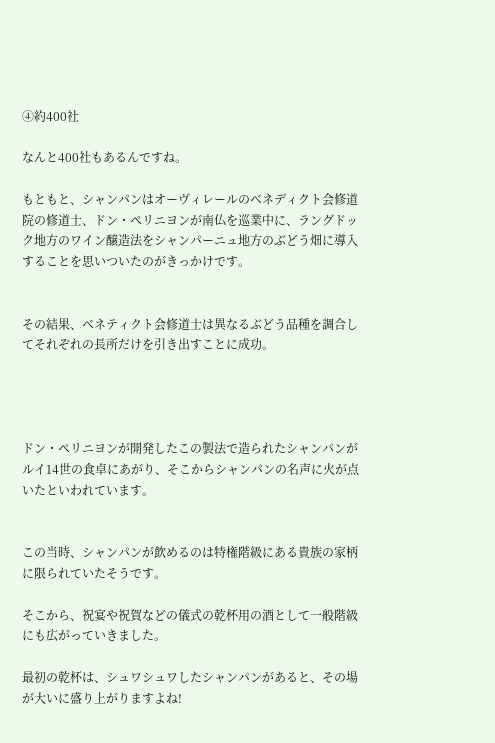④約400社

なんと400社もあるんですね。

もともと、シャンパンはオーヴィレールのベネディクト会修道院の修道士、ドン・ペリニヨンが南仏を巡業中に、ラングドック地方のワイン醸造法をシャンパーニュ地方のぶどう畑に導入することを思いついたのがきっかけです。


その結果、ベネティクト会修道士は異なるぶどう品種を調合してそれぞれの長所だけを引き出すことに成功。




ドン・ペリニヨンが開発したこの製法で造られたシャンパンがルイ14世の食卓にあがり、そこからシャンパンの名声に火が点いたといわれています。


この当時、シャンパンが飲めるのは特権階級にある貴族の家柄に限られていたそうです。

そこから、祝宴や祝賀などの儀式の乾杯用の酒として一般階級にも広がっていきました。

最初の乾杯は、シュワシュワしたシャンパンがあると、その場が大いに盛り上がりますよね!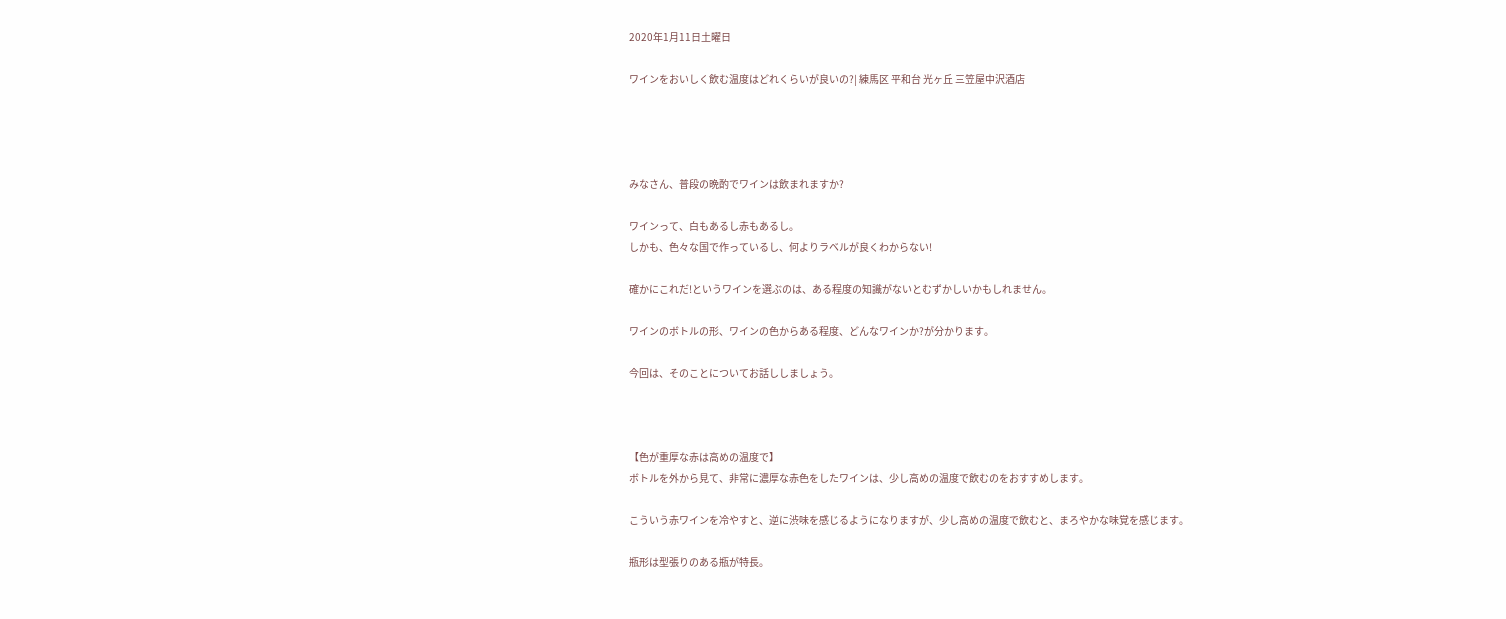2020年1月11日土曜日

ワインをおいしく飲む温度はどれくらいが良いの?| 練馬区 平和台 光ヶ丘 三笠屋中沢酒店




みなさん、普段の晩酌でワインは飲まれますか?

ワインって、白もあるし赤もあるし。
しかも、色々な国で作っているし、何よりラベルが良くわからない!

確かにこれだ!というワインを選ぶのは、ある程度の知識がないとむずかしいかもしれません。

ワインのボトルの形、ワインの色からある程度、どんなワインか?が分かります。

今回は、そのことについてお話ししましょう。



【色が重厚な赤は高めの温度で】
ボトルを外から見て、非常に濃厚な赤色をしたワインは、少し高めの温度で飲むのをおすすめします。

こういう赤ワインを冷やすと、逆に渋味を感じるようになりますが、少し高めの温度で飲むと、まろやかな味覚を感じます。

瓶形は型張りのある瓶が特長。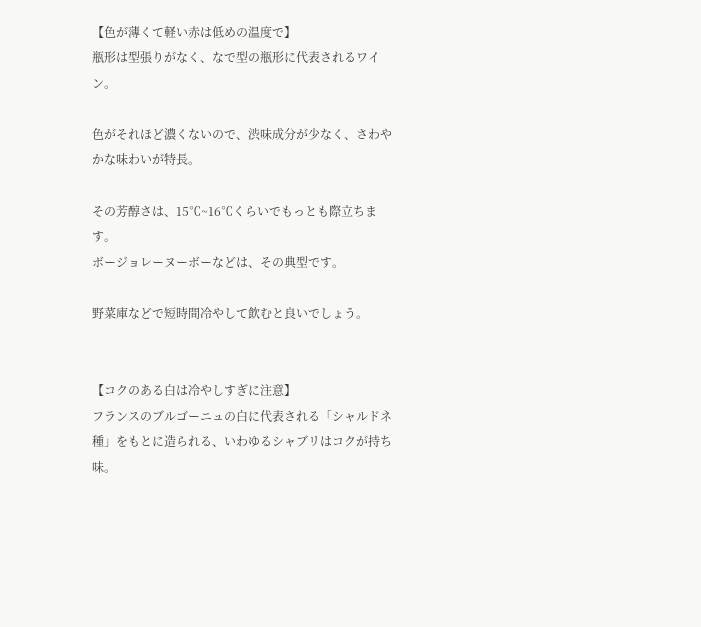【色が薄くて軽い赤は低めの温度で】
瓶形は型張りがなく、なで型の瓶形に代表されるワイン。

色がそれほど濃くないので、渋味成分が少なく、さわやかな味わいが特長。

その芳醇さは、15℃~16℃くらいでもっとも際立ちます。
ボージョレーヌーボーなどは、その典型です。

野菜庫などで短時間冷やして飲むと良いでしょう。


【コクのある白は冷やしすぎに注意】
フランスのブルゴーニュの白に代表される「シャルドネ種」をもとに造られる、いわゆるシャブリはコクが持ち味。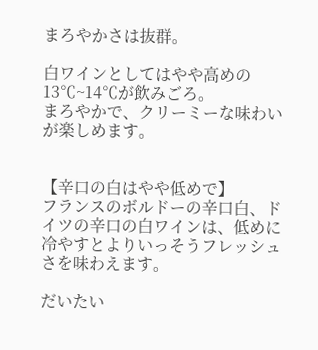まろやかさは抜群。

白ワインとしてはやや高めの13℃~14℃が飲みごろ。
まろやかで、クリーミーな味わいが楽しめます。


【辛口の白はやや低めで】
フランスのボルドーの辛口白、ドイツの辛口の白ワインは、低めに冷やすとよりいっそうフレッシュさを味わえます。

だいたい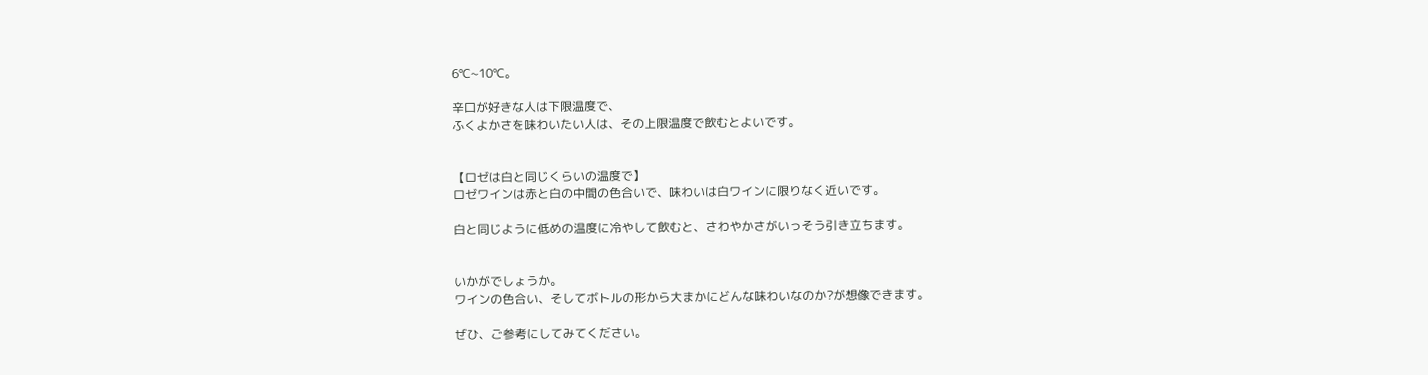6℃~10℃。

辛口が好きな人は下限温度で、
ふくよかさを味わいたい人は、その上限温度で飲むとよいです。


【ロゼは白と同じくらいの温度で】
ロゼワインは赤と白の中間の色合いで、味わいは白ワインに限りなく近いです。

白と同じように低めの温度に冷やして飲むと、さわやかさがいっそう引き立ちます。


いかがでしょうか。
ワインの色合い、そしてボトルの形から大まかにどんな味わいなのか?が想像できます。

ぜひ、ご参考にしてみてください。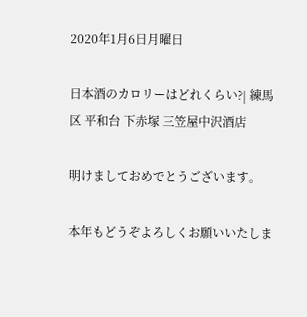2020年1月6日月曜日

日本酒のカロリーはどれくらい?| 練馬区 平和台 下赤塚 三笠屋中沢酒店

明けましておめでとうございます。

本年もどうぞよろしくお願いいたしま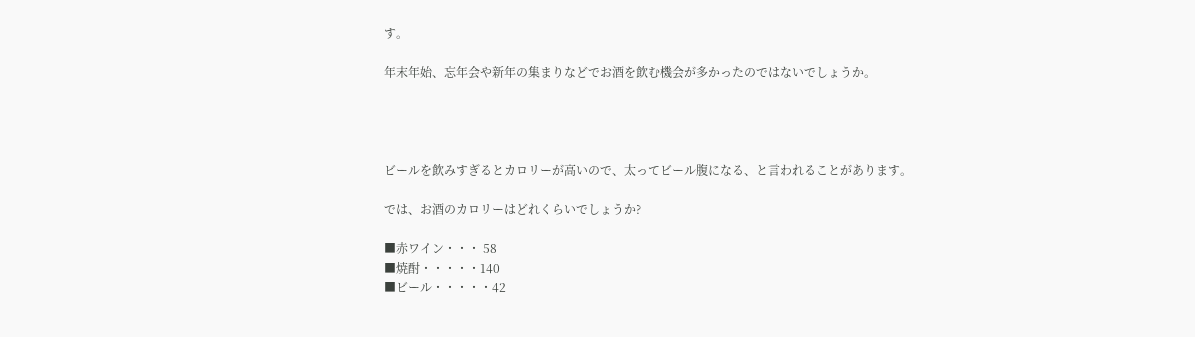す。

年末年始、忘年会や新年の集まりなどでお酒を飲む機会が多かったのではないでしょうか。




ビールを飲みすぎるとカロリーが高いので、太ってビール腹になる、と言われることがあります。

では、お酒のカロリーはどれくらいでしょうか?

■赤ワイン・・・ 58
■焼酎・・・・・140
■ビール・・・・・42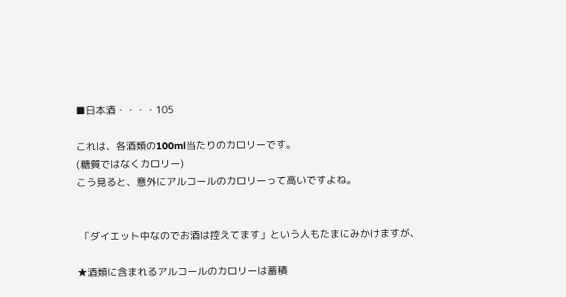■日本酒・・・・105

これは、各酒類の100ml当たりのカロリーです。
(糖質ではなくカロリー)
こう見ると、意外にアルコールのカロリーって高いですよね。


 「ダイエット中なのでお酒は控えてます」という人もたまにみかけますが、

★酒類に含まれるアルコールのカロリーは蓄積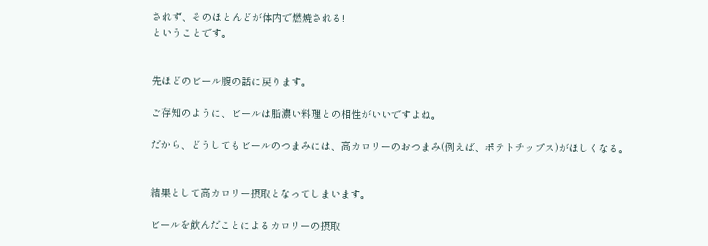されず、そのほとんどが体内で燃焼される!
ということです。


先ほどのビール腹の話に戻ります。

ご存知のように、ビールは脂濃い料理との相性がいいですよね。

だから、どうしてもビールのつまみには、高カロリーのおつまみ(例えば、ポテトチップス)がほしくなる。


結果として高カロリー摂取となってしまいます。

ビールを飲んだことによるカロリーの摂取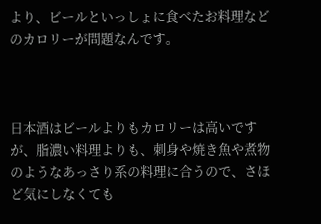より、ビールといっしょに食べたお料理などのカロリーが問題なんです。



日本酒はビールよりもカロリーは高いですが、脂濃い料理よりも、刺身や焼き魚や煮物のようなあっさり系の料理に合うので、さほど気にしなくても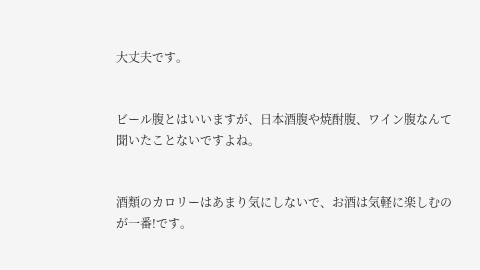大丈夫です。


ビール腹とはいいますが、日本酒腹や焼酎腹、ワイン腹なんて聞いたことないですよね。


酒類のカロリーはあまり気にしないで、お酒は気軽に楽しむのが一番!です。